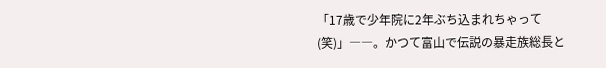「17歳で少年院に2年ぶち込まれちゃって(笑)」――。かつて富山で伝説の暴走族総長と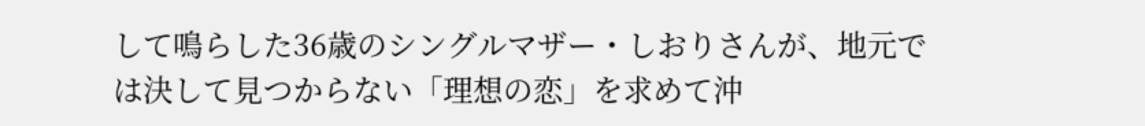して鳴らした36歳のシングルマザー・しおりさんが、地元では決して見つからない「理想の恋」を求めて沖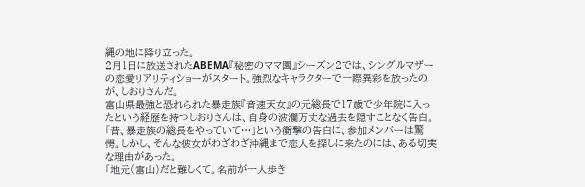縄の地に降り立った。
2月1日に放送されたABEMA『秘密のママ園』シーズン2では、シングルマザーの恋愛リアリティショーがスタート。強烈なキャラクターで一際異彩を放ったのが、しおりさんだ。
富山県最強と恐れられた暴走族『音速天女』の元総長で17歳で少年院に入ったという経歴を持つしおりさんは、自身の波瀾万丈な過去を隠すことなく告白。「昔、暴走族の総長をやっていて…」という衝撃の告白に、参加メンバーは驚愕。しかし、そんな彼女がわざわざ沖縄まで恋人を探しに来たのには、ある切実な理由があった。
「地元(富山)だと難しくて。名前が一人歩き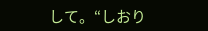して。“しおり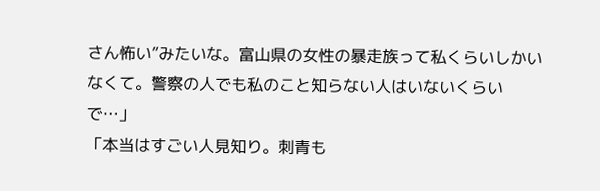さん怖い”みたいな。富山県の女性の暴走族って私くらいしかいなくて。警察の人でも私のこと知らない人はいないくらいで…」
「本当はすごい人見知り。刺青も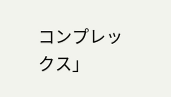コンプレックス」